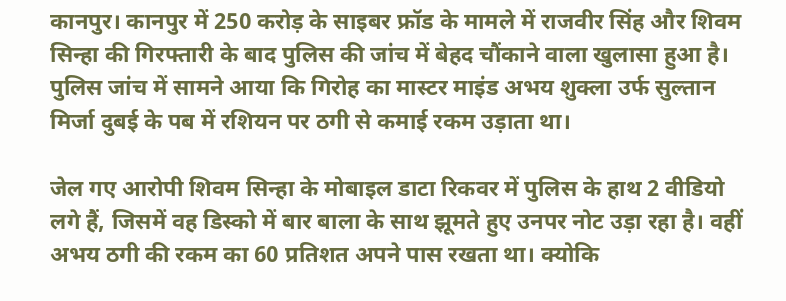कानपुर। कानपुर में 250 करोड़ के साइबर फ्रॉड के मामले में राजवीर सिंह और शिवम सिन्हा की गिरफ्तारी के बाद पुलिस की जांच में बेहद चौंकाने वाला खुलासा हुआ है। पुलिस जांच में सामने आया कि गिरोह का मास्टर माइंड अभय शुक्ला उर्फ सुल्तान मिर्जा दुबई के पब में रशियन पर ठगी से कमाई रकम उड़ाता था।

जेल गए आरोपी शिवम सिन्हा के मोबाइल डाटा रिकवर में पुलिस के हाथ 2 वीडियो लगे हैं, जिसमें वह डिस्को में बार बाला के साथ झूमते हुए उनपर नोट उड़ा रहा है। वहीं अभय ठगी की रकम का 60 प्रतिशत अपने पास रखता था। क्योकि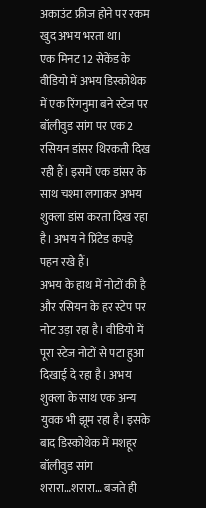अकाउंट फ्रीज होने पर रकम खुद अभय भरता था।
एक मिनट 12 सेकेंड के वीडियो में अभय डिस्कोथेक में एक रिंगनुमा बने स्टेज पर बॉलीवुड सांग पर एक 2 रसियन डांसर थिरकती दिख रही हैं। इसमें एक डांसर के साथ चश्मा लगाकर अभय शुक्ला डांस करता दिख रहा है। अभय ने प्रिंटेड कपड़े पहन रखे हैं।
अभय के हाथ में नोटों की है और रसियन के हर स्टेप पर नोट उड़ा रहा है। वीडियो में पूरा स्टेज नोटों से पटा हुआ दिखाई दे रहा है। अभय शुक्ला के साथ एक अन्य युवक भी झूम रहा है। इसके बाद डिस्कोथेक में मशहूर बॉलीवुड सांग शरारा…शरारा… बजते ही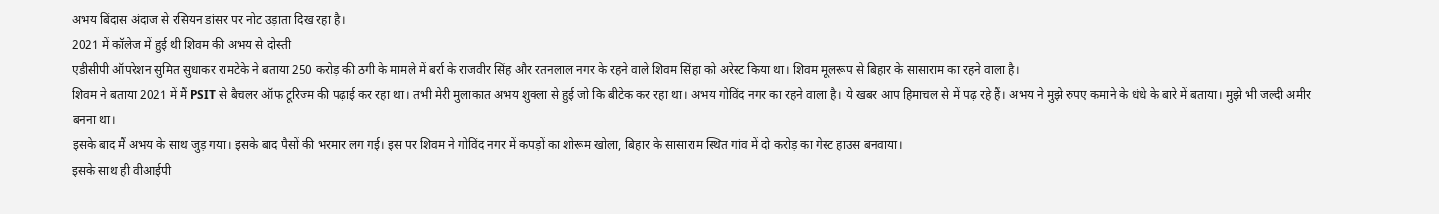अभय बिंदास अंदाज से रसियन डांसर पर नोट उड़ाता दिख रहा है।
2021 में कॉलेज में हुई थी शिवम की अभय से दोस्ती
एडीसीपी ऑपरेशन सुमित सुधाकर रामटेके ने बताया 250 करोड़ की ठगी के मामले में बर्रा के राजवीर सिंह और रतनलाल नगर के रहने वाले शिवम सिंहा को अरेस्ट किया था। शिवम मूलरूप से बिहार के सासाराम का रहने वाला है।
शिवम ने बताया 2021 में मैं PSIT से बैचलर ऑफ टूरिज्म की पढ़ाई कर रहा था। तभी मेरी मुलाकात अभय शुक्ला से हुई जो कि बीटेक कर रहा था। अभय गोविंद नगर का रहने वाला है। ये खबर आप हिमाचल से में पढ़ रहे हैं। अभय ने मुझे रुपए कमाने के धंधे के बारे में बताया। मुझे भी जल्दी अमीर बनना था।
इसके बाद मैं अभय के साथ जुड़ गया। इसके बाद पैसों की भरमार लग गई। इस पर शिवम ने गोविंद नगर में कपड़ों का शोरूम खोला, बिहार के सासाराम स्थित गांव में दो करोड़ का गेस्ट हाउस बनवाया।
इसके साथ ही वीआईपी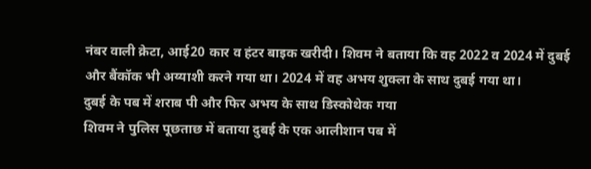नंबर वाली क्रेटा, आई20 कार व हंटर बाइक खरीदी। शिवम ने बताया कि वह 2022 व 2024 में दुबई और बैंकॉक भी अय्याशी करने गया था। 2024 में वह अभय शुक्ला के साथ दुबई गया था।
दुबई के पब में शराब पी और फिर अभय के साथ डिस्कोथेक गया
शिवम ने पुलिस पूछताछ में बताया दुबई के एक आलीशान पब में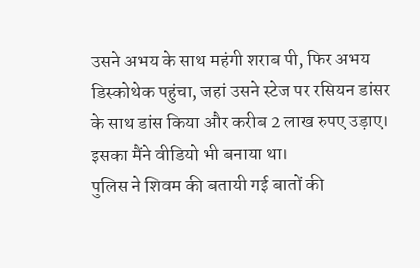उसने अभय के साथ महंगी शराब पी, फिर अभय डिस्कोथेक पहुंचा, जहां उसने स्टेज पर रसियन डांसर के साथ डांस किया और करीब 2 लाख रुपए उड़ाए। इसका मैंने वीडियो भी बनाया था।
पुलिस ने शिवम की बतायी गई बातों की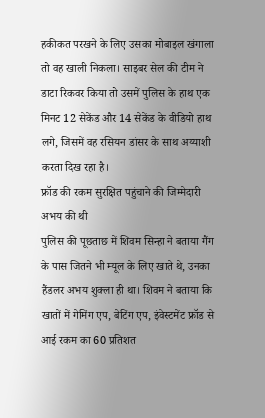हकीकत परखने के लिए उसका मोबाइल खंगाला तो वह खाली निकला। साइबर सेल की टीम ने डाटा रिकवर किया तो उसमें पुलिस के हाथ एक मिनट 12 सेकेंड और 14 सेकेंड के वीडियो हाथ लगे, जिसमें वह रसियन डांसर के साथ अय्याशी करता दिख रहा है।
फ्रॉड की रकम सुरक्षित पहुंचाने की जिम्मेदारी अभय की थी
पुलिस की पूछताछ में शिवम सिन्हा ने बताया गैंग के पास जितने भी म्यूल के लिए खाते थे, उनका हैंडलर अभय शुक्ला ही था। शिवम ने बताया कि खातों में गेमिंग एप, बेटिंग एप, इंवेस्टमेंट फ्रॉड से आई रकम का 60 प्रतिशत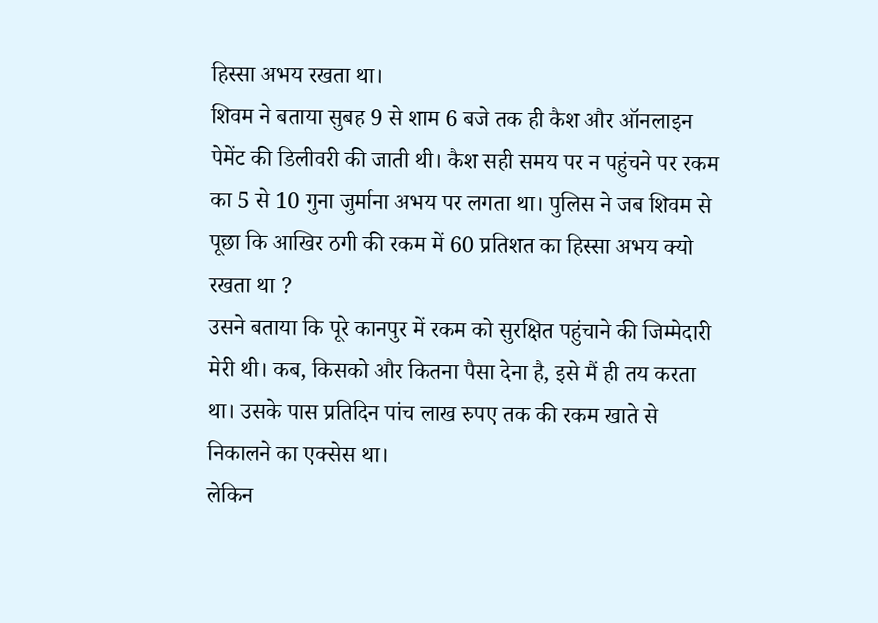हिस्सा अभय रखता था।
शिवम ने बताया सुबह 9 से शाम 6 बजे तक ही कैश और ऑनलाइन पेमेंट की डिलीवरी की जाती थी। कैश सही समय पर न पहुंचने पर रकम का 5 से 10 गुना जुर्माना अभय पर लगता था। पुलिस ने जब शिवम से पूछा कि आखिर ठगी की रकम में 60 प्रतिशत का हिस्सा अभय क्यो रखता था ?
उसने बताया कि पूरे कानपुर में रकम को सुरक्षित पहुंचाने की जिम्मेदारी मेरी थी। कब, किसको और कितना पैसा देना है, इसे मैं ही तय करता था। उसके पास प्रतिदिन पांच लाख रुपए तक की रकम खाते से निकालने का एक्सेस था।
लेकिन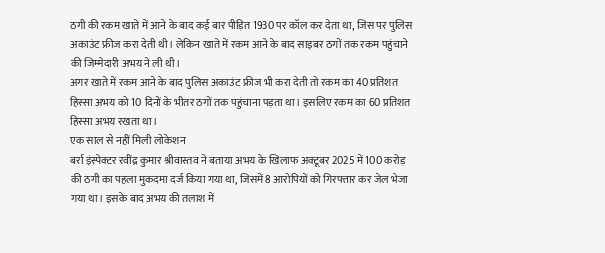ठगी की रकम खाते में आने के बाद कई बार पीड़ित 1930 पर कॉल कर देता था, जिस पर पुलिस अकाउंट फ्रीज करा देती थी। लेकिन खाते में रकम आने के बाद साइबर ठगों तक रकम पहुंचाने की जिम्मेदारी अभय ने ली थी।
अगर खाते में रकम आने के बाद पुलिस अकाउंट फ्रीज भी करा देती तो रकम का 40 प्रतिशत हिस्सा अभय को 10 दिनों के भीतर ठगों तक पहुंचाना पड़ता था। इसलिए रकम का 60 प्रतिशत हिस्सा अभय रखता था।
एक साल से नहीं मिली लोकेशन
बर्रा इंस्पेक्टर रवींद्र कुमार श्रीवास्तव ने बताया अभय के खिलाफ अक्टूबर 2025 में 100 करोड़ की ठगी का पहला मुकदमा दर्ज किया गया था, जिसमें 8 आरोपियों को गिरफ्तार कर जेल भेजा गया था। इसके बाद अभय की तलाश में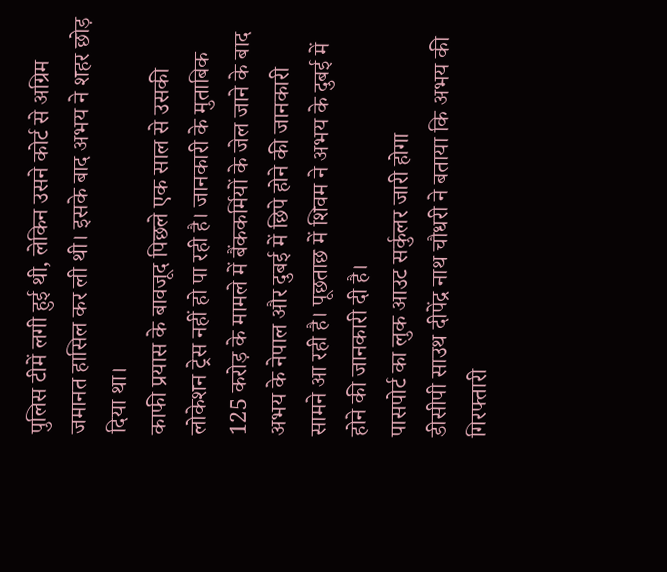पुलिस टीमें लगी हुई थी, लेकिन उसने कोर्ट से अग्रिम जमानत हासिल कर ली थी। इसके बाद अभय ने शहर छोड़ दिया था।
काफी प्रयास के बावजूद पिछले एक साल से उसकी लोकेशन ट्रेस नहीं हो पा रही है। जानकारी के मुताबिक 125 करोड़ के मामले में बैंककर्मियों के जेल जाने के बाद अभय के नेपाल और दुबई में छिपे होने की जानकारी सामने आ रही है। पूछताछ में शिवम ने अभय के दुबई में होने की जानकारी दी है।
पासपोर्ट का लुक आउट सर्कुलर जारी होगा
डीसीपी साउथ दीपेंद्र नाथ चौधरी ने बताया कि अभय की गिरफ्तारी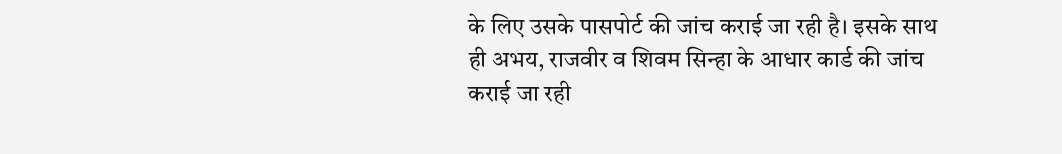के लिए उसके पासपोर्ट की जांच कराई जा रही है। इसके साथ ही अभय, राजवीर व शिवम सिन्हा के आधार कार्ड की जांच कराई जा रही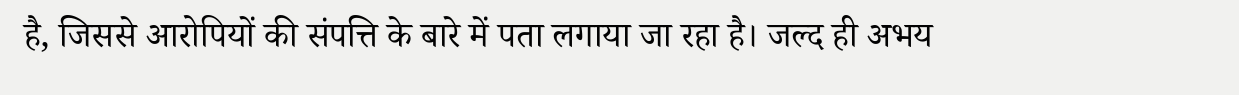है, जिससे आरोपियों की संपत्ति के बारे में पता लगाया जा रहा है। जल्द ही अभय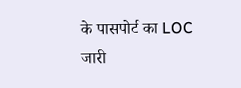के पासपोर्ट का LOC जारी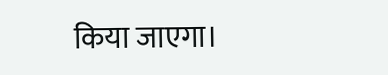किया जाएगा।